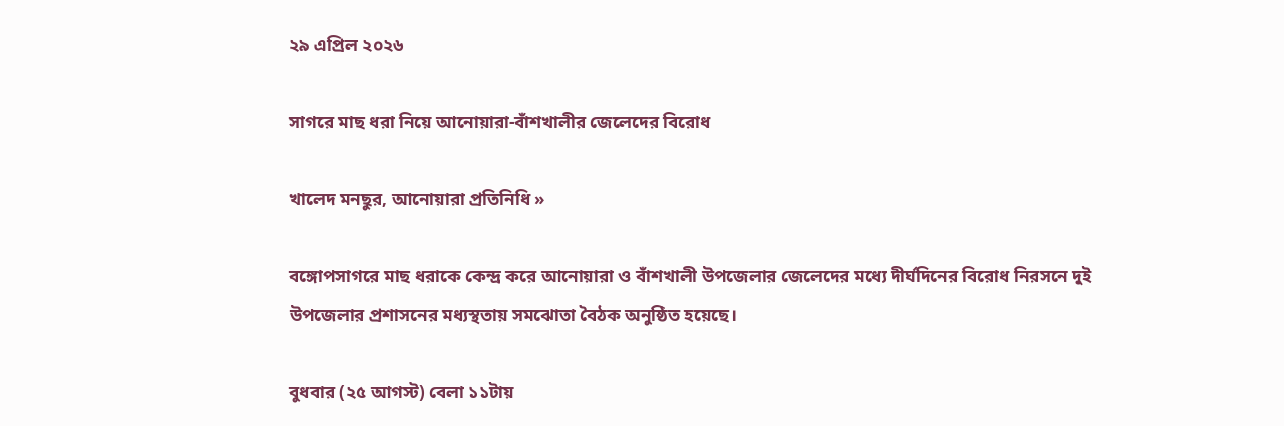২৯ এপ্রিল ২০২৬

সাগরে মাছ ধরা নিয়ে আনোয়ারা-বাঁশখালীর জেলেদের বিরোধ

খালেদ মনছুর, আনোয়ারা প্রতিনিধি »

বঙ্গোপসাগরে মাছ ধরাকে কেন্দ্র করে আনোয়ারা ও বাঁশখালী উপজেলার জেলেদের মধ্যে দীর্ঘদিনের বিরোধ নিরসনে দুই উপজেলার প্রশাসনের মধ্যস্থতায় সমঝোতা বৈঠক অনুষ্ঠিত হয়েছে।

বুধবার (২৫ আগস্ট) বেলা ১১টায়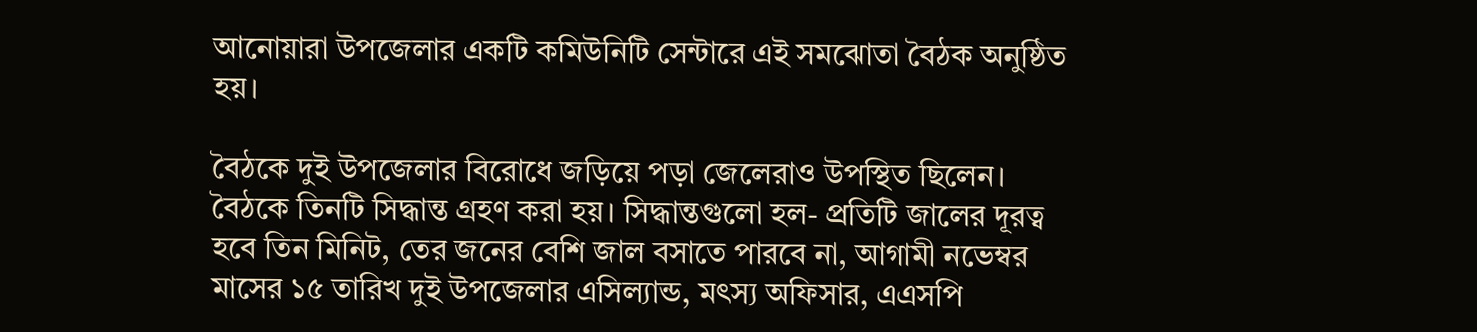আনোয়ারা উপজেলার একটি কমিউনিটি সেন্টারে এই সমঝোতা বৈঠক অনুষ্ঠিত হয়।

বৈঠকে দুই উপজেলার বিরোধে জড়িয়ে পড়া জেলেরাও উপস্থিত ছিলেন। বৈঠকে তিনটি সিদ্ধান্ত গ্রহণ করা হয়। সিদ্ধান্তগুলো হল- প্রতিটি জালের দূরত্ব হবে তিন মিনিট, তের জনের বেশি জাল বসাতে পারবে না, আগামী নভেম্বর মাসের ১৫ তারিখ দুই উপজেলার এসিল্যান্ড, মৎস্য অফিসার, এএসপি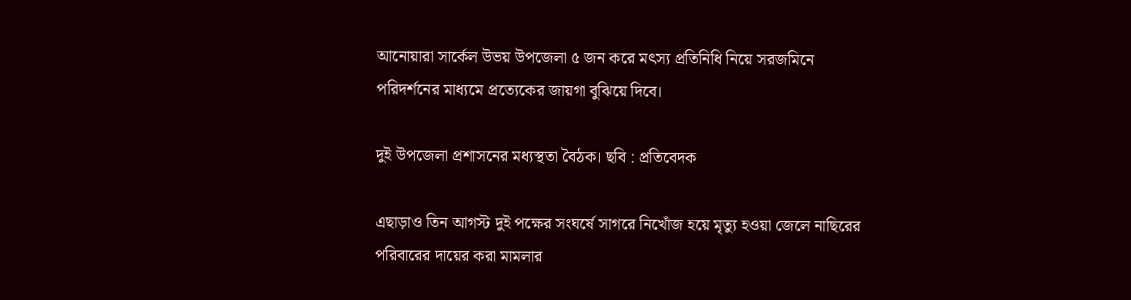আনোয়ারা সার্কেল উভয় উপজেলা ৫ জন করে মৎস্য প্রতিনিধি নিয়ে সরজমিনে পরিদর্শনের মাধ্যমে প্রত্যেকের জায়গা বুঝিয়ে দিবে।

দুই উপজেলা প্রশাসনের মধ্যস্থতা বৈঠক। ছবি : প্রতিবেদক

এছাড়াও তিন আগস্ট দুই পক্ষের সংঘর্ষে সাগরে নিখোঁজ হয়ে মৃত্যু হওয়া জেলে নাছিরের পরিবারের দায়ের করা মামলার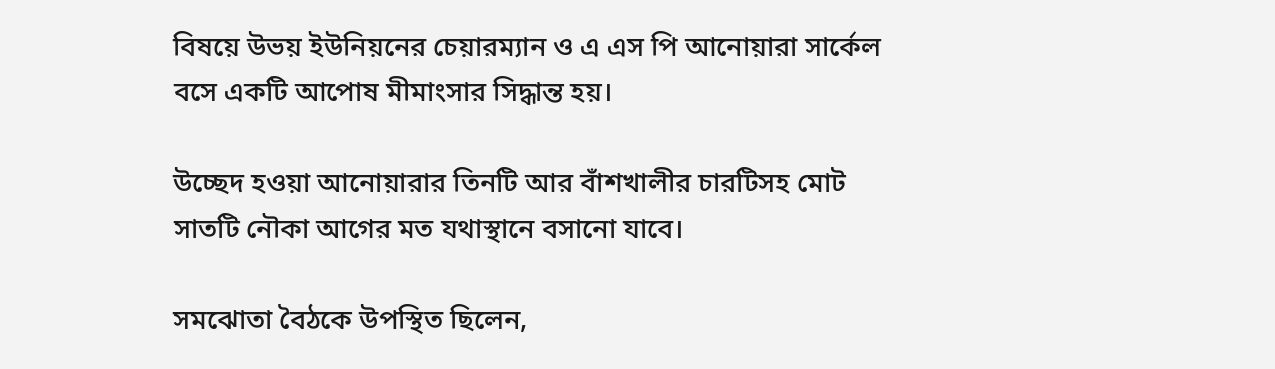বিষয়ে উভয় ইউনিয়নের চেয়ারম্যান ও এ এস পি আনোয়ারা সার্কেল বসে একটি আপোষ মীমাংসার সিদ্ধান্ত হয়।

উচ্ছেদ হওয়া আনোয়ারার তিনটি আর বাঁশখালীর চারটিসহ মোট সাতটি নৌকা আগের মত যথাস্থানে বসানো যাবে।

সমঝোতা বৈঠকে উপস্থিত ছিলেন,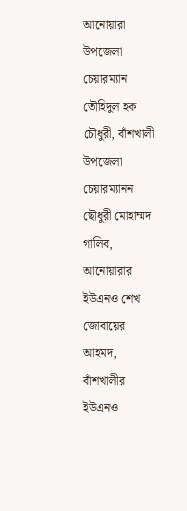আনোয়ারা উপজেলা চেয়ারম্যান তৌহিদুল হক চৌধুরী, বাঁশখালী উপজেলা চেয়ারম্যানন ছৌধুরী মোহাম্মদ গালিব, আনোয়ারার ইউএনও শেখ জোবায়ের আহমদ, বাঁশখালীর ইউএনও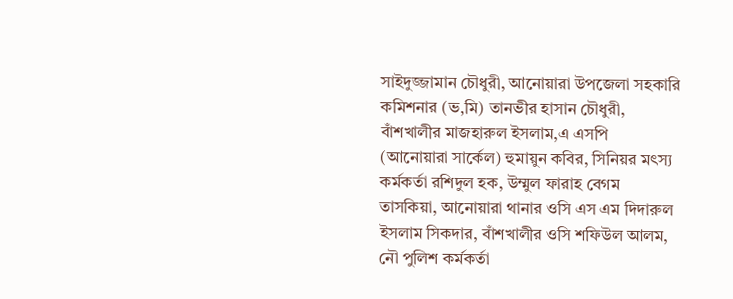সাইদুজ্জামান চৌধুরী, আনোয়ারা উপজেলা সহকারি কমিশনার (ভ‚মি) তানভীর হাসান চৌধুরী, বাঁশখালীর মাজহারুল ইসলাম,এ এসপি (আনোয়ারা সার্কেল) হুমায়ুন কবির, সিনিয়র মৎস্য কর্মকর্তা রশিদুল হক, উম্মুল ফারাহ বেগম তাসকিয়া, আনোয়ারা থানার ওসি এস এম দিদারুল ইসলাম সিকদার, বাঁশখালীর ওসি শফিউল আলম, নৌ পুলিশ কর্মকর্তা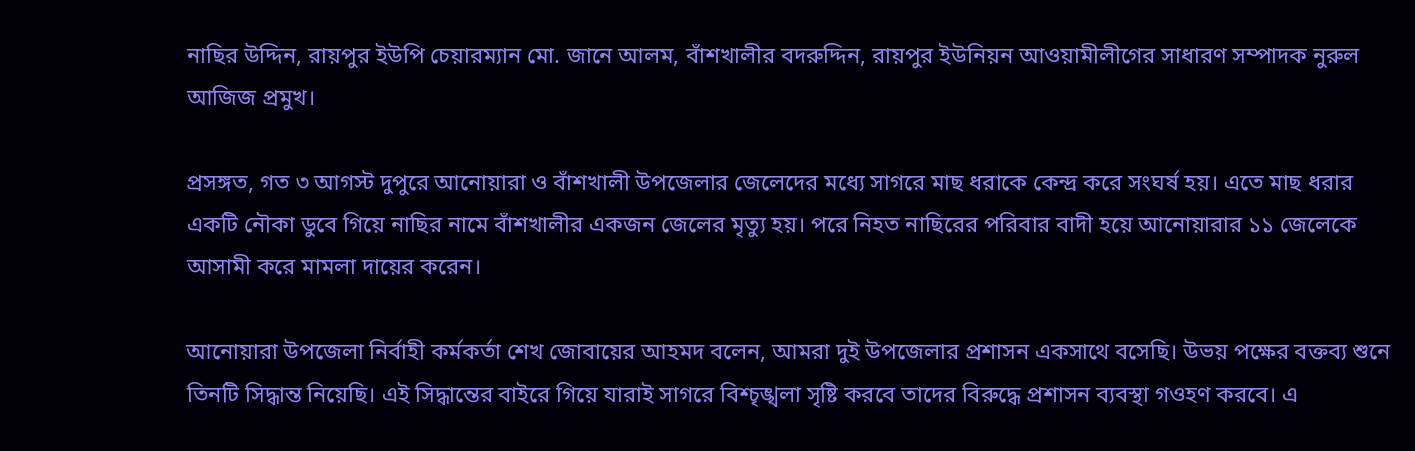নাছির উদ্দিন, রায়পুর ইউপি চেয়ারম্যান মো. জানে আলম, বাঁশখালীর বদরুদ্দিন, রায়পুর ইউনিয়ন আওয়ামীলীগের সাধারণ সম্পাদক নুরুল আজিজ প্রমুখ।

প্রসঙ্গত, গত ৩ আগস্ট দুপুরে আনোয়ারা ও বাঁশখালী উপজেলার জেলেদের মধ্যে সাগরে মাছ ধরাকে কেন্দ্র করে সংঘর্ষ হয়। এতে মাছ ধরার একটি নৌকা ডুবে গিয়ে নাছির নামে বাঁশখালীর একজন জেলের মৃত্যু হয়। পরে নিহত নাছিরের পরিবার বাদী হয়ে আনোয়ারার ১১ জেলেকে আসামী করে মামলা দায়ের করেন।

আনোয়ারা উপজেলা নির্বাহী কর্মকর্তা শেখ জোবায়ের আহমদ বলেন, আমরা দুই উপজেলার প্রশাসন একসাথে বসেছি। উভয় পক্ষের বক্তব্য শুনে তিনটি সিদ্ধান্ত নিয়েছি। এই সিদ্ধান্তের বাইরে গিয়ে যারাই সাগরে বিশ্চৃঙ্খলা সৃষ্টি করবে তাদের বিরুদ্ধে প্রশাসন ব্যবস্থা গওহণ করবে। এ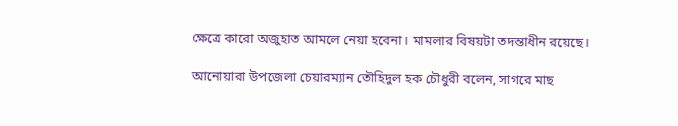ক্ষেত্রে কারো অজুহাত আমলে নেয়া হবেনা। মামলার বিষয়টা তদন্তাধীন রয়েছে।

আনোয়ারা উপজেলা চেয়ারম্যান তৌহিদুল হক চৌধুরী বলেন, সাগরে মাছ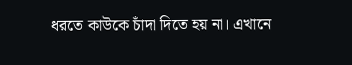ধরতে কাউকে চাঁদা দিতে হয় না। এখানে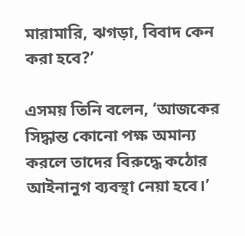মারামারি, ঝগড়া, বিবাদ কেন করা হবে?’

এসময় তিনি বলেন, ‘আজকের সিদ্ধান্ত কোনো পক্ষ অমান্য করলে তাদের বিরুদ্ধে কঠোর আইনানুগ ব্যবস্থা নেয়া হবে।’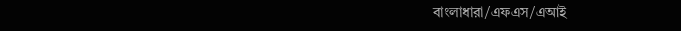বাংলাধারা/এফএস/এআই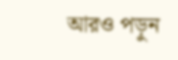আরও পড়ুন